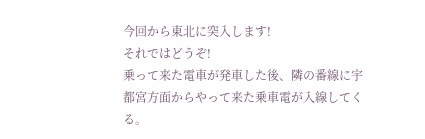今回から東北に突入します!
それではどうぞ!
乗って来た電車が発車した後、隣の番線に宇都宮方面からやって来た乗車電が入線してくる。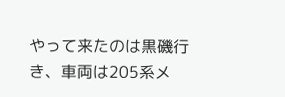やって来たのは黒磯行き、車両は205系メ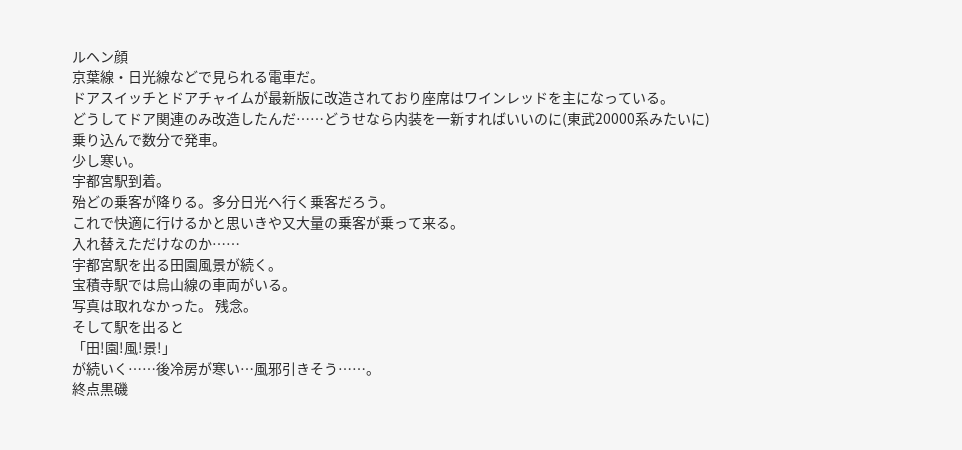ルヘン顔
京葉線・日光線などで見られる電車だ。
ドアスイッチとドアチャイムが最新版に改造されており座席はワインレッドを主になっている。
どうしてドア関連のみ改造したんだ……どうせなら内装を一新すればいいのに(東武20000系みたいに)
乗り込んで数分で発車。
少し寒い。
宇都宮駅到着。
殆どの乗客が降りる。多分日光へ行く乗客だろう。
これで快適に行けるかと思いきや又大量の乗客が乗って来る。
入れ替えただけなのか……
宇都宮駅を出る田園風景が続く。
宝積寺駅では烏山線の車両がいる。
写真は取れなかった。 残念。
そして駅を出ると
「田!園!風!景!」
が続いく……後冷房が寒い…風邪引きそう……。
終点黒磯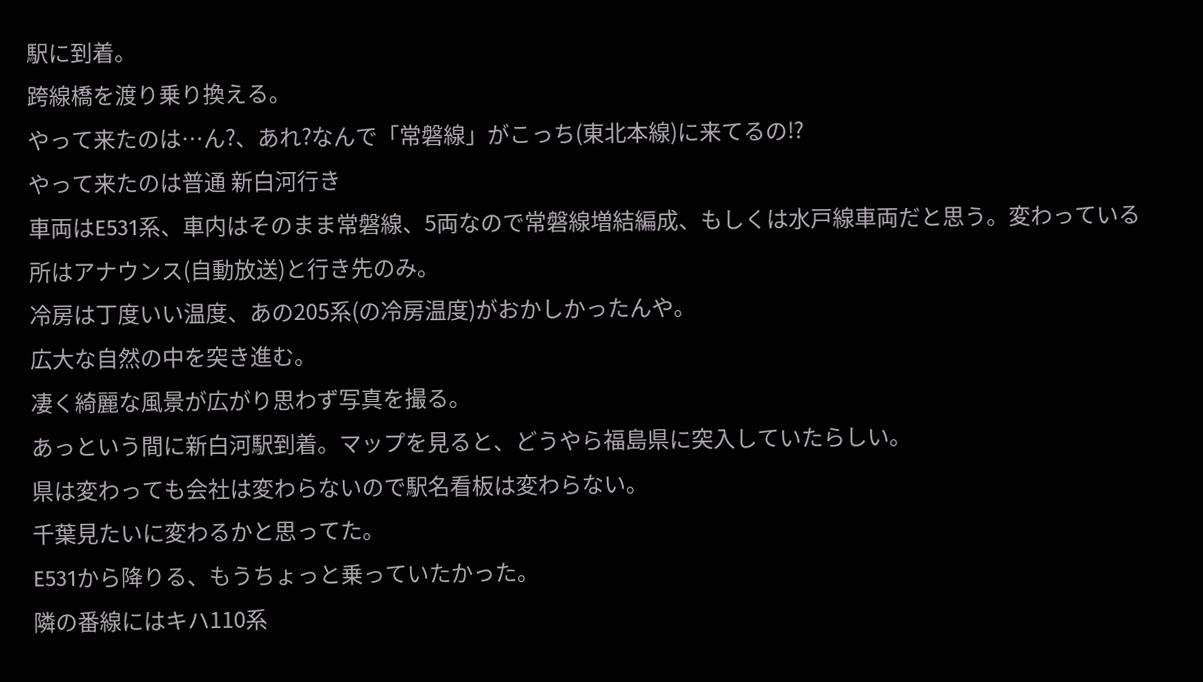駅に到着。
跨線橋を渡り乗り換える。
やって来たのは…ん?、あれ?なんで「常磐線」がこっち(東北本線)に来てるの⁉
やって来たのは普通 新白河行き
車両はE531系、車内はそのまま常磐線、5両なので常磐線増結編成、もしくは水戸線車両だと思う。変わっている所はアナウンス(自動放送)と行き先のみ。
冷房は丁度いい温度、あの205系(の冷房温度)がおかしかったんや。
広大な自然の中を突き進む。
凄く綺麗な風景が広がり思わず写真を撮る。
あっという間に新白河駅到着。マップを見ると、どうやら福島県に突入していたらしい。
県は変わっても会社は変わらないので駅名看板は変わらない。
千葉見たいに変わるかと思ってた。
E531から降りる、もうちょっと乗っていたかった。
隣の番線にはキハ110系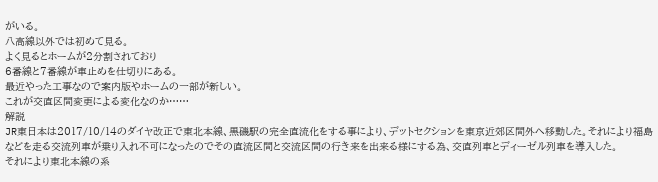がいる。
八高線以外では初めて見る。
よく見るとホームが2分割されており
6番線と7番線が車止めを仕切りにある。
最近やった工事なので案内版やホームの一部が新しい。
これが交直区間変更による変化なのか……
解説
JR東日本は2017/10/14のダイヤ改正で東北本線、黒磯駅の完全直流化をする事により、デットセクションを東京近郊区間外へ移動した。それにより福島などを走る交流列車が乗り入れ不可になったのでその直流区間と交流区間の行き来を出来る様にする為、交直列車とディーゼル列車を導入した。
それにより東北本線の系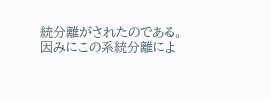統分離がされたのである。
因みにこの系統分離によ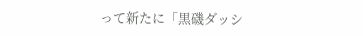って新たに「黒磯ダッシ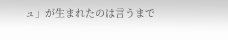ュ」が生まれたのは言うまで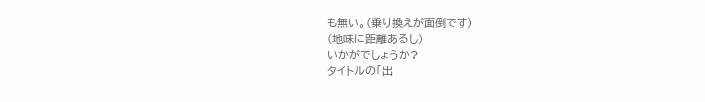も無い。(乗り換えが面倒です)
(地味に距離あるし)
いかがでしょうか?
タイトルの「出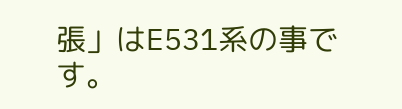張」はE531系の事です。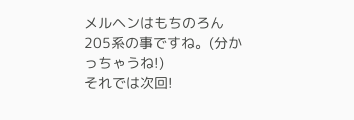メルヘンはもちのろん205系の事ですね。(分かっちゃうね!)
それでは次回!